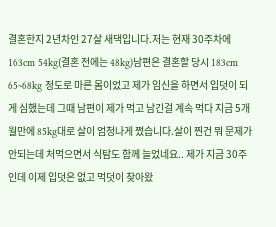결혼한지 2년차인 27살 새댁입니다.저는 현재 30주차에 163cm 54kg(결혼 전에는 48kg)남편은 결혼할 당시 183cm 65~68kg 정도로 마른 몸이었고 제가 임신을 하면서 입덧이 되게 심했는데 그때 남편이 제가 먹고 남긴걸 계속 먹다 지금 5개월만에 85kg대로 살이 엄청나게 쩠습니다.살이 찐건 뭐 문제가 안되는데 처먹으면서 식탐도 함께 늘었네요.. 제가 지금 30주인데 이제 입덧은 없고 먹덧이 찾아왔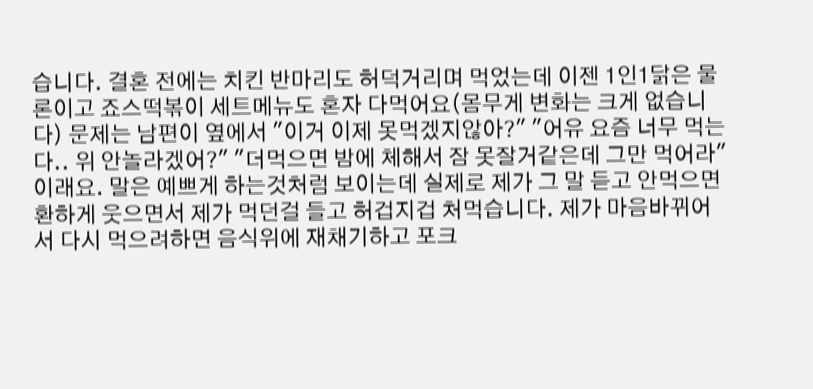습니다. 결혼 전에는 치킨 반마리도 허덕거리며 먹었는데 이젠 1인1닭은 물론이고 죠스떡볶이 세트메뉴도 혼자 다먹어요(몸무게 변화는 크게 없습니다) 문제는 남편이 옆에서 "이거 이제 못먹겠지않아?" "어유 요즘 너무 먹는다.. 위 안놀라겠어?" "더먹으면 밤에 체해서 잠 못잘거같은데 그만 먹어라" 이래요. 말은 예쁘게 하는것처럼 보이는데 실제로 제가 그 말 듣고 안먹으면 환하게 웃으면서 제가 먹던걸 들고 허겁지겁 처먹습니다. 제가 마음바뀌어서 다시 먹으려하면 음식위에 재채기하고 포크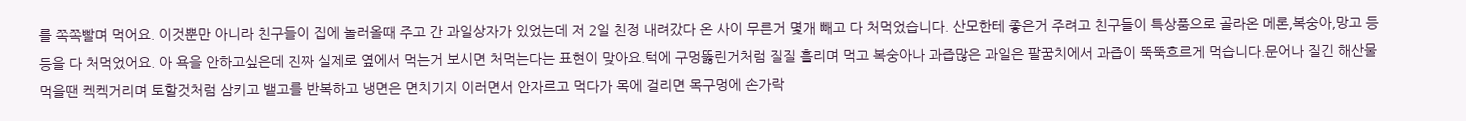를 쪽쪽빨며 먹어요. 이것뿐만 아니라 친구들이 집에 놀러올때 주고 간 과일상자가 있었는데 저 2일 친정 내려갔다 온 사이 무른거 몇개 빼고 다 처먹었습니다. 산모한테 좋은거 주려고 친구들이 특상품으로 골라온 메론,복숭아,망고 등등을 다 처먹었어요. 아 욕을 안하고싶은데 진짜 실제로 옆에서 먹는거 보시면 처먹는다는 표현이 맞아요.턱에 구멍뚫린거처럼 질질 흘리며 먹고 복숭아나 과즙많은 과일은 팔꿈치에서 과즙이 뚝뚝흐르게 먹습니다.문어나 질긴 해산물 먹을땐 켁켁거리며 토할것처럼 삼키고 뱉고를 반복하고 냉면은 면치기지 이러면서 안자르고 먹다가 목에 걸리면 목구멍에 손가락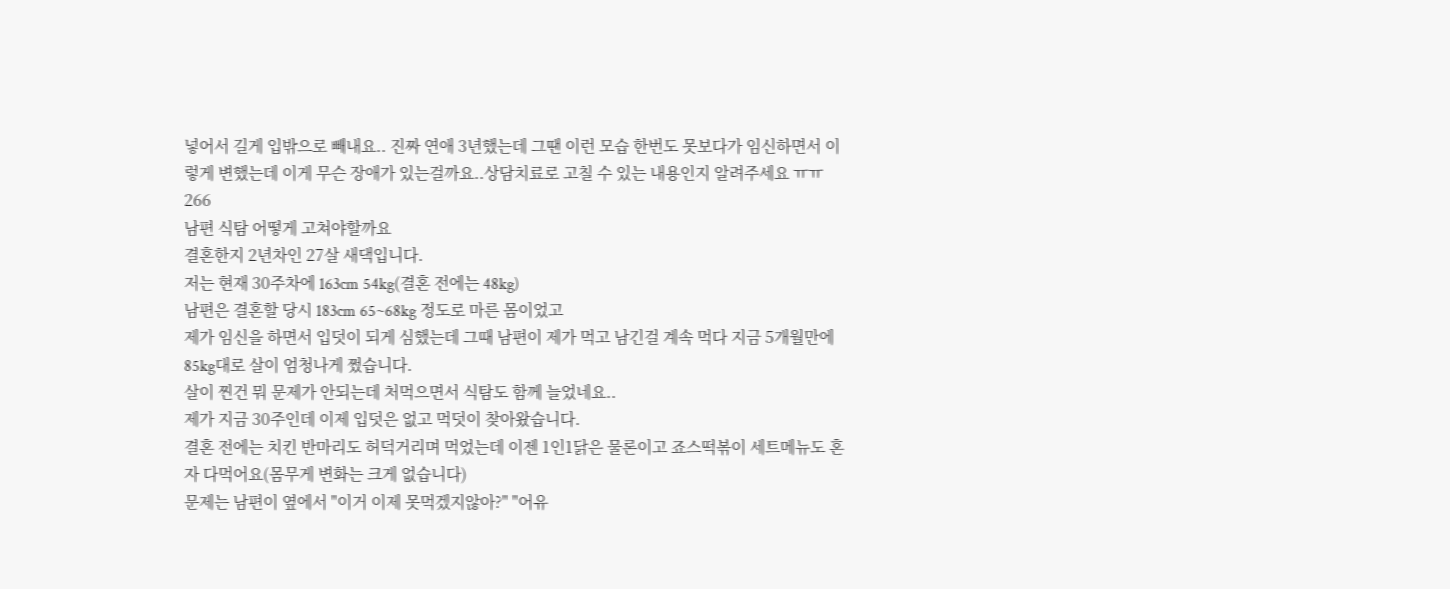넣어서 길게 입밖으로 빼내요.. 진짜 연애 3년했는데 그땐 이런 모습 한번도 못보다가 임신하면서 이렇게 변했는데 이게 무슨 장애가 있는걸까요..상담치료로 고칠 수 있는 내용인지 알려주세요 ㅠㅠ 266
남편 식탐 어떻게 고쳐야할까요
결혼한지 2년차인 27살 새댁입니다.
저는 현재 30주차에 163cm 54kg(결혼 전에는 48kg)
남편은 결혼할 당시 183cm 65~68kg 정도로 마른 몸이었고
제가 임신을 하면서 입덧이 되게 심했는데 그때 남편이 제가 먹고 남긴걸 계속 먹다 지금 5개월만에 85kg대로 살이 엄청나게 쩠습니다.
살이 찐건 뭐 문제가 안되는데 처먹으면서 식탐도 함께 늘었네요..
제가 지금 30주인데 이제 입덧은 없고 먹덧이 찾아왔습니다.
결혼 전에는 치킨 반마리도 허덕거리며 먹었는데 이젠 1인1닭은 물론이고 죠스떡볶이 세트메뉴도 혼자 다먹어요(몸무게 변화는 크게 없습니다)
문제는 남편이 옆에서 "이거 이제 못먹겠지않아?" "어유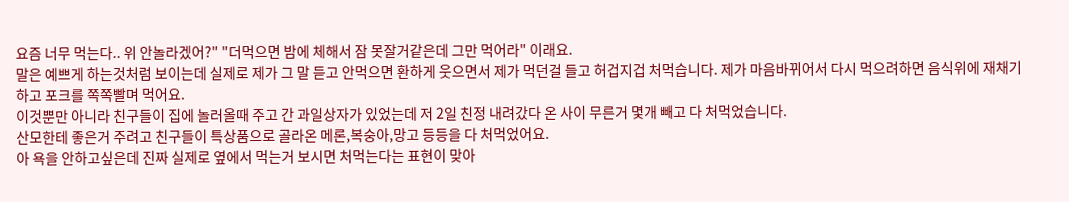요즘 너무 먹는다.. 위 안놀라겠어?" "더먹으면 밤에 체해서 잠 못잘거같은데 그만 먹어라" 이래요.
말은 예쁘게 하는것처럼 보이는데 실제로 제가 그 말 듣고 안먹으면 환하게 웃으면서 제가 먹던걸 들고 허겁지겁 처먹습니다. 제가 마음바뀌어서 다시 먹으려하면 음식위에 재채기하고 포크를 쪽쪽빨며 먹어요.
이것뿐만 아니라 친구들이 집에 놀러올때 주고 간 과일상자가 있었는데 저 2일 친정 내려갔다 온 사이 무른거 몇개 빼고 다 처먹었습니다.
산모한테 좋은거 주려고 친구들이 특상품으로 골라온 메론,복숭아,망고 등등을 다 처먹었어요.
아 욕을 안하고싶은데 진짜 실제로 옆에서 먹는거 보시면 처먹는다는 표현이 맞아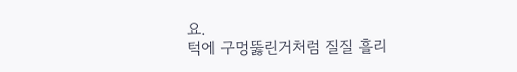요.
턱에 구멍뚫린거처럼 질질 흘리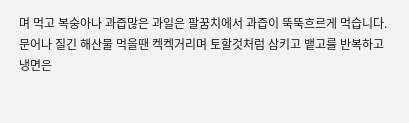며 먹고 복숭아나 과즙많은 과일은 팔꿈치에서 과즙이 뚝뚝흐르게 먹습니다.
문어나 질긴 해산물 먹을땐 켁켁거리며 토할것처럼 삼키고 뱉고를 반복하고 냉면은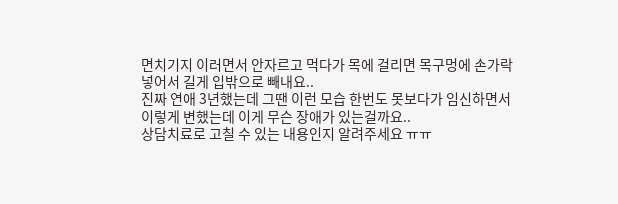면치기지 이러면서 안자르고 먹다가 목에 걸리면 목구멍에 손가락 넣어서 길게 입밖으로 빼내요..
진짜 연애 3년했는데 그땐 이런 모습 한번도 못보다가 임신하면서 이렇게 변했는데 이게 무슨 장애가 있는걸까요..
상담치료로 고칠 수 있는 내용인지 알려주세요 ㅠㅠ